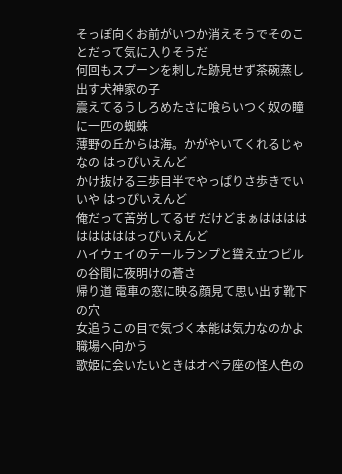そっぽ向くお前がいつか消えそうでそのことだって気に入りそうだ
何回もスプーンを刺した跡見せず茶碗蒸し出す犬神家の子
震えてるうしろめたさに喰らいつく奴の瞳に一匹の蜘蛛
薄野の丘からは海。かがやいてくれるじゃなの はっぴいえんど
かけ抜ける三歩目半でやっぱりさ歩きでいいや はっぴいえんど
俺だって苦労してるぜ だけどまぁはははははははははっぴいえんど
ハイウェイのテールランプと聳え立つビルの谷間に夜明けの蒼さ
帰り道 電車の窓に映る顔見て思い出す靴下の穴
女追うこの目で気づく本能は気力なのかよ職場へ向かう
歌姫に会いたいときはオペラ座の怪人色の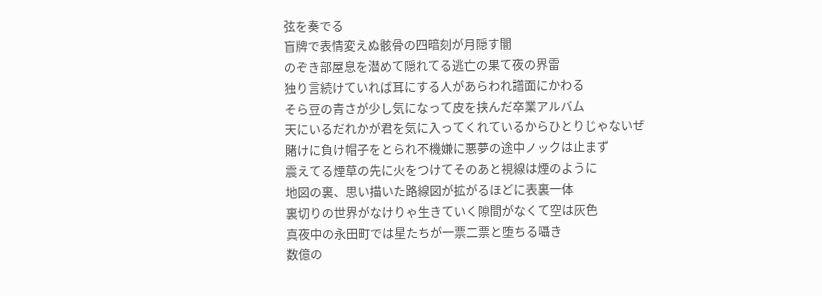弦を奏でる
盲牌で表情変えぬ骸骨の四暗刻が月隠す闇
のぞき部屋息を潜めて隠れてる逃亡の果て夜の界雷
独り言続けていれば耳にする人があらわれ譜面にかわる
そら豆の青さが少し気になって皮を挟んだ卒業アルバム
天にいるだれかが君を気に入ってくれているからひとりじゃないぜ
賭けに負け帽子をとられ不機嫌に悪夢の途中ノックは止まず
震えてる煙草の先に火をつけてそのあと視線は煙のように
地図の裏、思い描いた路線図が拡がるほどに表裏一体
裏切りの世界がなけりゃ生きていく隙間がなくて空は灰色
真夜中の永田町では星たちが一票二票と堕ちる囁き
数億の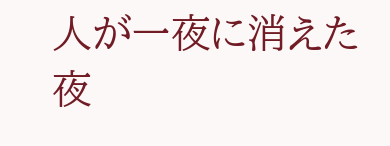人が一夜に消えた夜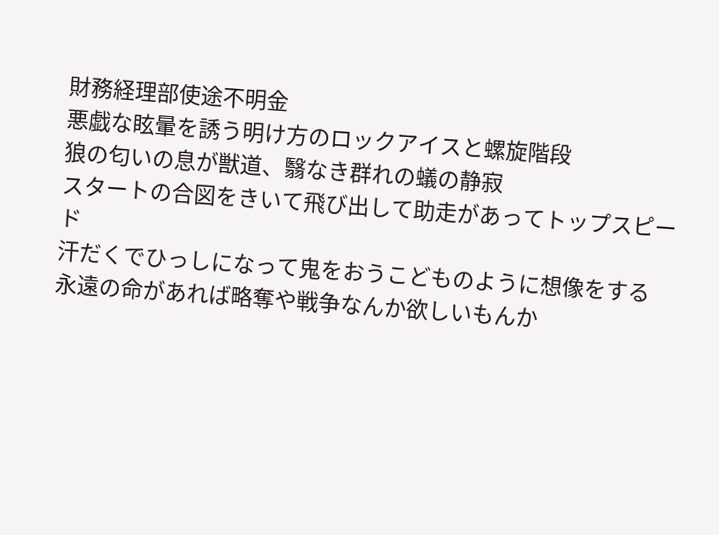財務経理部使途不明金
悪戯な眩暈を誘う明け方のロックアイスと螺旋階段
狼の匂いの息が獣道、翳なき群れの蟻の静寂
スタートの合図をきいて飛び出して助走があってトップスピード
汗だくでひっしになって鬼をおうこどものように想像をする
永遠の命があれば略奪や戦争なんか欲しいもんか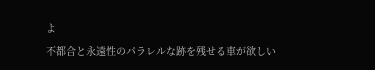よ
不都合と永遠性のパラレルな跡を残せる車が欲しい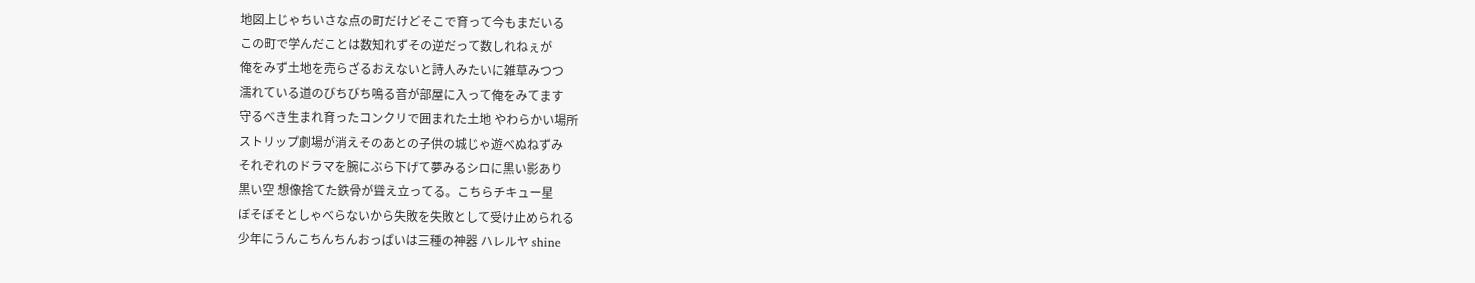地図上じゃちいさな点の町だけどそこで育って今もまだいる
この町で学んだことは数知れずその逆だって数しれねぇが
俺をみず土地を売らざるおえないと詩人みたいに雑草みつつ
濡れている道のびちびち鳴る音が部屋に入って俺をみてます
守るべき生まれ育ったコンクリで囲まれた土地 やわらかい場所
ストリップ劇場が消えそのあとの子供の城じゃ遊べぬねずみ
それぞれのドラマを腕にぶら下げて夢みるシロに黒い影あり
黒い空 想像捨てた鉄骨が聳え立ってる。こちらチキュー星
ぼそぼそとしゃべらないから失敗を失敗として受け止められる
少年にうんこちんちんおっぱいは三種の神器 ハレルヤ shine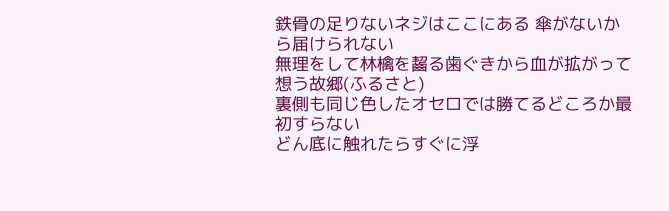鉄骨の足りないネジはここにある 傘がないから届けられない
無理をして林檎を齧る歯ぐきから血が拡がって想う故郷(ふるさと)
裏側も同じ色したオセロでは勝てるどころか最初すらない
どん底に触れたらすぐに浮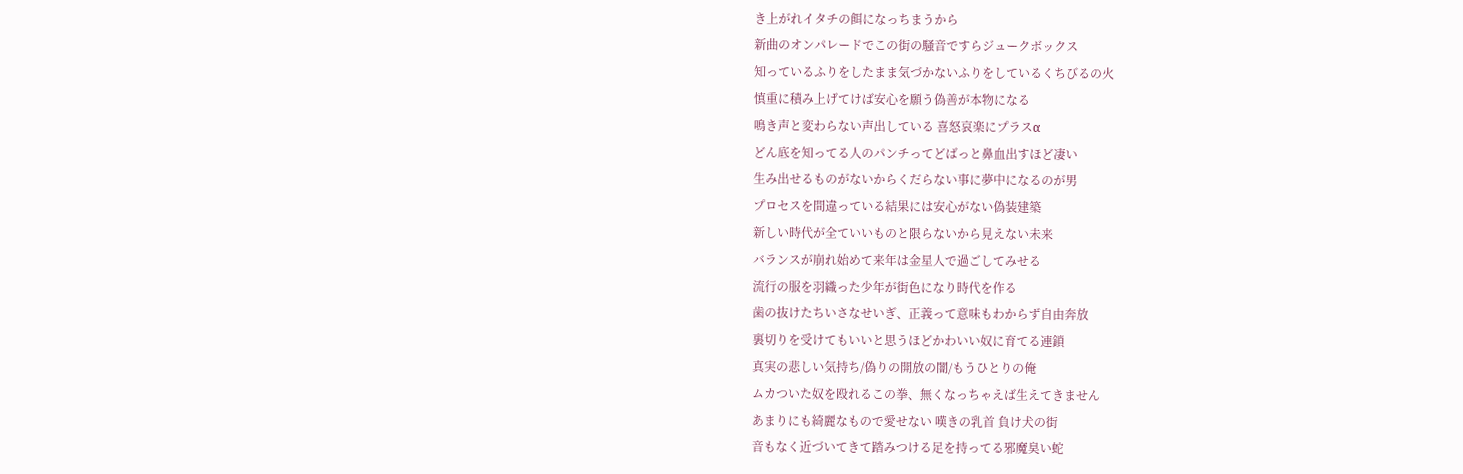き上がれイタチの餌になっちまうから
新曲のオンパレードでこの街の騒音ですらジュークボックス
知っているふりをしたまま気づかないふりをしているくちびるの火
慎重に積み上げてけば安心を願う偽善が本物になる
鳴き声と変わらない声出している 喜怒哀楽にプラスα
どん底を知ってる人のパンチってどばっと鼻血出すほど凄い
生み出せるものがないからくだらない事に夢中になるのが男
プロセスを間違っている結果には安心がない偽装建築
新しい時代が全ていいものと限らないから見えない未来
バランスが崩れ始めて来年は金星人で過ごしてみせる
流行の服を羽織った少年が街色になり時代を作る
歯の抜けたちいさなせいぎ、正義って意味もわからず自由奔放
裏切りを受けてもいいと思うほどかわいい奴に育てる連鎖
真実の悲しい気持ち/偽りの開放の闇/もうひとりの俺
ムカついた奴を殴れるこの拳、無くなっちゃえば生えてきません
あまりにも綺麗なもので愛せない 嘆きの乳首 負け犬の街
音もなく近づいてきて踏みつける足を持ってる邪魔臭い蛇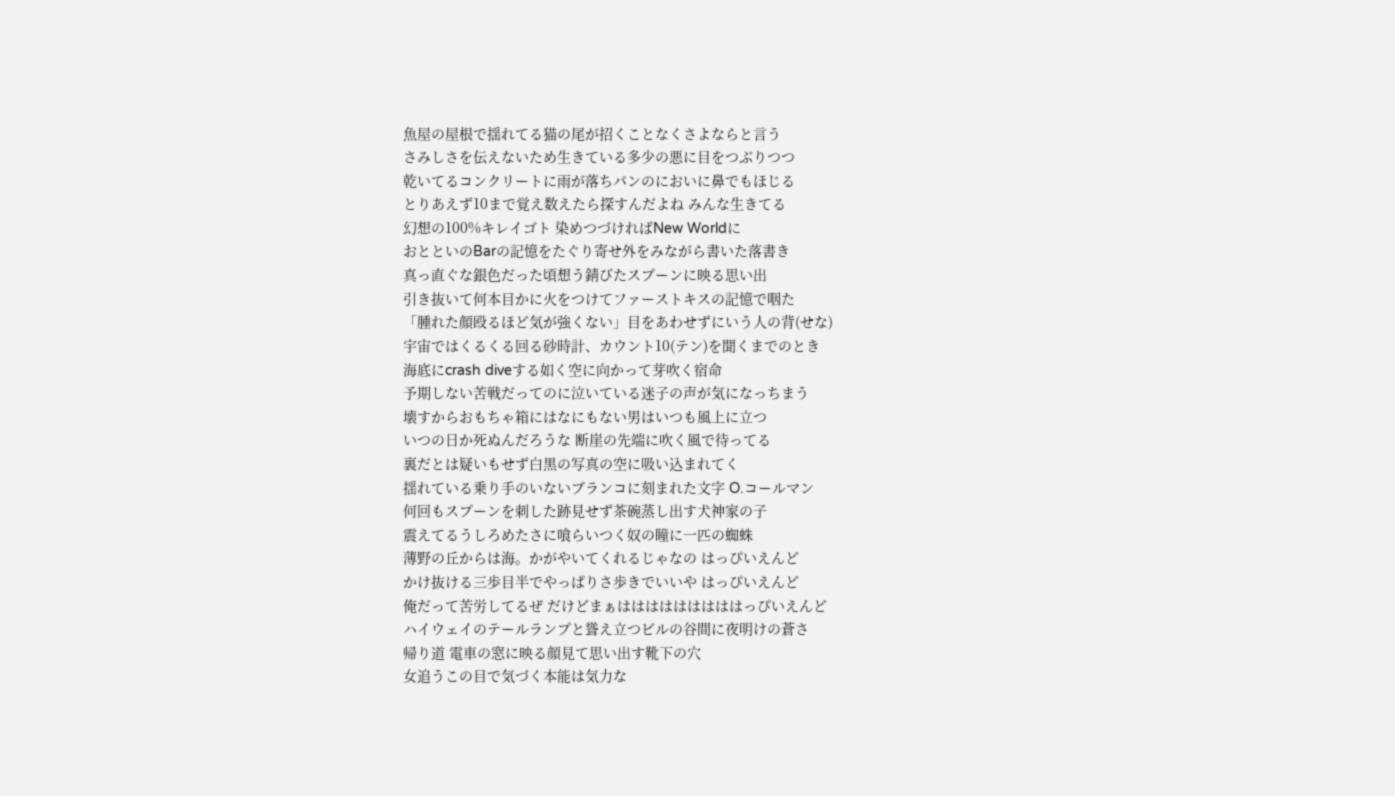魚屋の屋根で揺れてる猫の尾が招くことなくさよならと言う
さみしさを伝えないため生きている多少の悪に目をつぶりつつ
乾いてるコンクリートに雨が落ちパンのにおいに鼻でもほじる
とりあえず10まで覚え数えたら探すんだよね みんな生きてる
幻想の100%キレイゴト 染めつづければNew Worldに
おとといのBarの記憶をたぐり寄せ外をみながら書いた落書き
真っ直ぐな銀色だった頃想う錆びたスプーンに映る思い出
引き抜いて何本目かに火をつけてファーストキスの記憶で咽た
「腫れた顔殴るほど気が強くない」目をあわせずにいう人の背(せな)
宇宙ではくるくる回る砂時計、カウント10(テン)を聞くまでのとき
海底にcrash diveする如く空に向かって芽吹く宿命
予期しない苦戦だってのに泣いている迷子の声が気になっちまう
壊すからおもちゃ箱にはなにもない男はいつも風上に立つ
いつの日か死ぬんだろうな 断崖の先端に吹く風で待ってる
裏だとは疑いもせず白黒の写真の空に吸い込まれてく
揺れている乗り手のいないブランコに刻まれた文字 O.コールマン
何回もスプーンを刺した跡見せず茶碗蒸し出す犬神家の子
震えてるうしろめたさに喰らいつく奴の瞳に一匹の蜘蛛
薄野の丘からは海。かがやいてくれるじゃなの はっぴいえんど
かけ抜ける三歩目半でやっぱりさ歩きでいいや はっぴいえんど
俺だって苦労してるぜ だけどまぁはははははははははっぴいえんど
ハイウェイのテールランプと聳え立つビルの谷間に夜明けの蒼さ
帰り道 電車の窓に映る顔見て思い出す靴下の穴
女追うこの目で気づく本能は気力な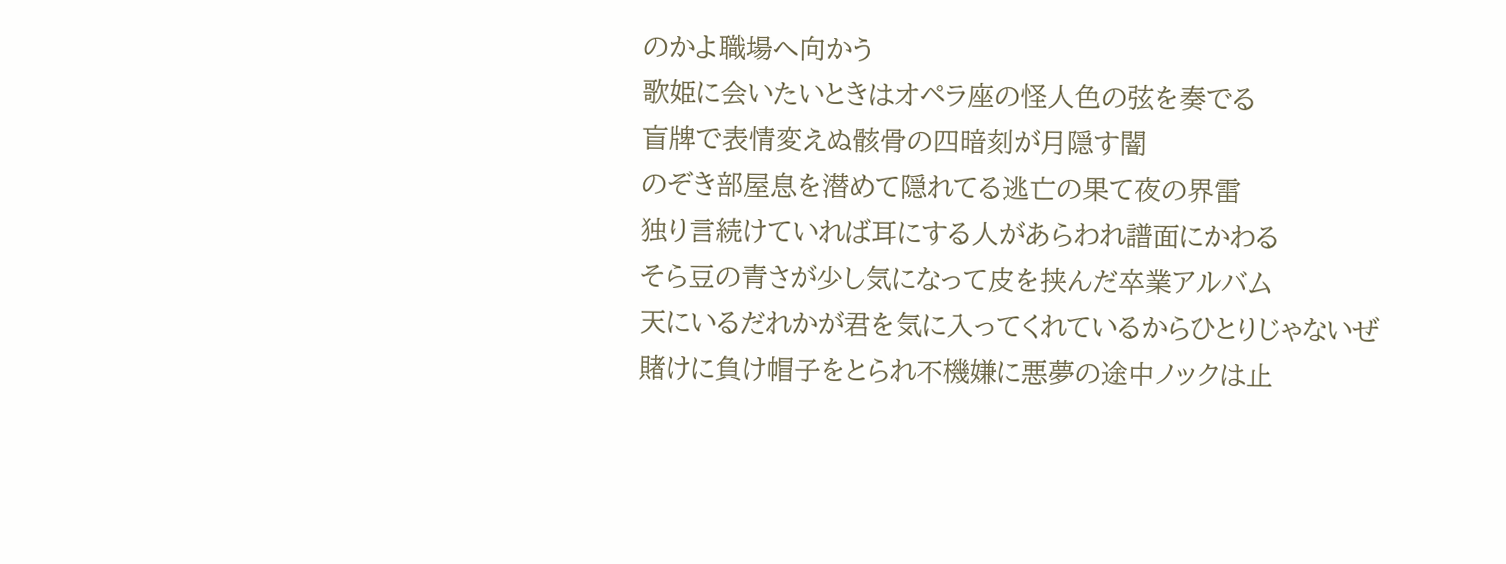のかよ職場へ向かう
歌姫に会いたいときはオペラ座の怪人色の弦を奏でる
盲牌で表情変えぬ骸骨の四暗刻が月隠す闇
のぞき部屋息を潜めて隠れてる逃亡の果て夜の界雷
独り言続けていれば耳にする人があらわれ譜面にかわる
そら豆の青さが少し気になって皮を挟んだ卒業アルバム
天にいるだれかが君を気に入ってくれているからひとりじゃないぜ
賭けに負け帽子をとられ不機嫌に悪夢の途中ノックは止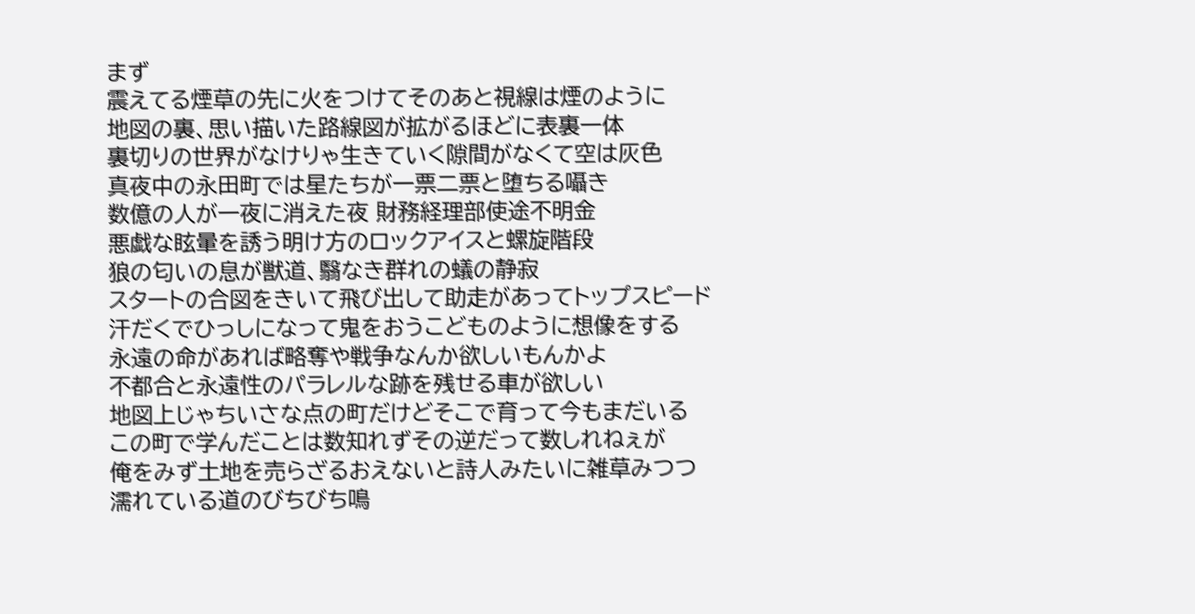まず
震えてる煙草の先に火をつけてそのあと視線は煙のように
地図の裏、思い描いた路線図が拡がるほどに表裏一体
裏切りの世界がなけりゃ生きていく隙間がなくて空は灰色
真夜中の永田町では星たちが一票二票と堕ちる囁き
数億の人が一夜に消えた夜 財務経理部使途不明金
悪戯な眩暈を誘う明け方のロックアイスと螺旋階段
狼の匂いの息が獣道、翳なき群れの蟻の静寂
スタートの合図をきいて飛び出して助走があってトップスピード
汗だくでひっしになって鬼をおうこどものように想像をする
永遠の命があれば略奪や戦争なんか欲しいもんかよ
不都合と永遠性のパラレルな跡を残せる車が欲しい
地図上じゃちいさな点の町だけどそこで育って今もまだいる
この町で学んだことは数知れずその逆だって数しれねぇが
俺をみず土地を売らざるおえないと詩人みたいに雑草みつつ
濡れている道のびちびち鳴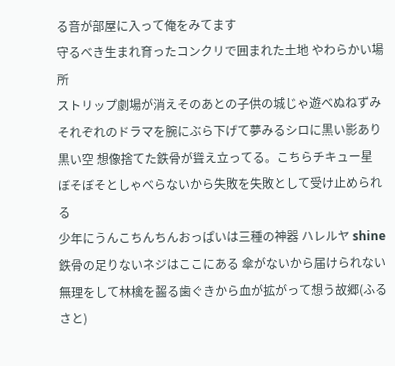る音が部屋に入って俺をみてます
守るべき生まれ育ったコンクリで囲まれた土地 やわらかい場所
ストリップ劇場が消えそのあとの子供の城じゃ遊べぬねずみ
それぞれのドラマを腕にぶら下げて夢みるシロに黒い影あり
黒い空 想像捨てた鉄骨が聳え立ってる。こちらチキュー星
ぼそぼそとしゃべらないから失敗を失敗として受け止められる
少年にうんこちんちんおっぱいは三種の神器 ハレルヤ shine
鉄骨の足りないネジはここにある 傘がないから届けられない
無理をして林檎を齧る歯ぐきから血が拡がって想う故郷(ふるさと)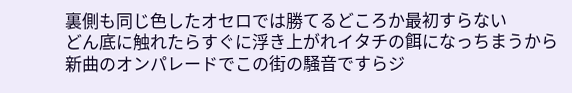裏側も同じ色したオセロでは勝てるどころか最初すらない
どん底に触れたらすぐに浮き上がれイタチの餌になっちまうから
新曲のオンパレードでこの街の騒音ですらジ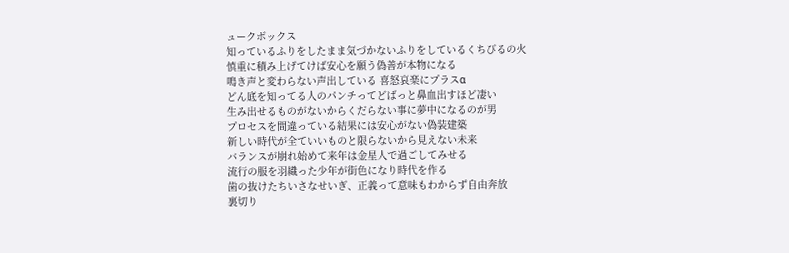ュークボックス
知っているふりをしたまま気づかないふりをしているくちびるの火
慎重に積み上げてけば安心を願う偽善が本物になる
鳴き声と変わらない声出している 喜怒哀楽にプラスα
どん底を知ってる人のパンチってどばっと鼻血出すほど凄い
生み出せるものがないからくだらない事に夢中になるのが男
プロセスを間違っている結果には安心がない偽装建築
新しい時代が全ていいものと限らないから見えない未来
バランスが崩れ始めて来年は金星人で過ごしてみせる
流行の服を羽織った少年が街色になり時代を作る
歯の抜けたちいさなせいぎ、正義って意味もわからず自由奔放
裏切り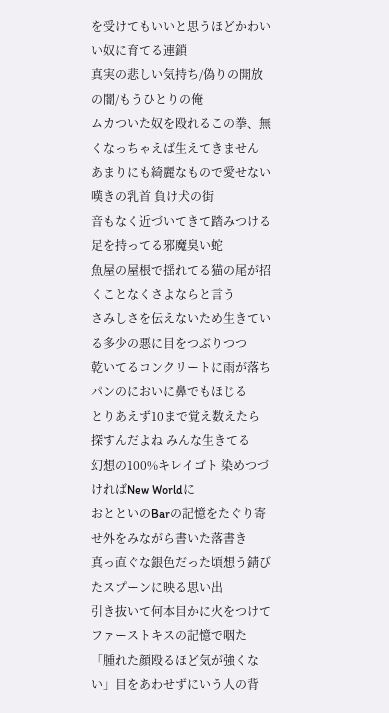を受けてもいいと思うほどかわいい奴に育てる連鎖
真実の悲しい気持ち/偽りの開放の闇/もうひとりの俺
ムカついた奴を殴れるこの拳、無くなっちゃえば生えてきません
あまりにも綺麗なもので愛せない 嘆きの乳首 負け犬の街
音もなく近づいてきて踏みつける足を持ってる邪魔臭い蛇
魚屋の屋根で揺れてる猫の尾が招くことなくさよならと言う
さみしさを伝えないため生きている多少の悪に目をつぶりつつ
乾いてるコンクリートに雨が落ちパンのにおいに鼻でもほじる
とりあえず10まで覚え数えたら探すんだよね みんな生きてる
幻想の100%キレイゴト 染めつづければNew Worldに
おとといのBarの記憶をたぐり寄せ外をみながら書いた落書き
真っ直ぐな銀色だった頃想う錆びたスプーンに映る思い出
引き抜いて何本目かに火をつけてファーストキスの記憶で咽た
「腫れた顔殴るほど気が強くない」目をあわせずにいう人の背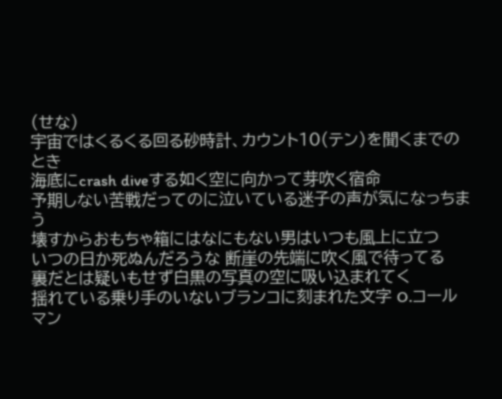(せな)
宇宙ではくるくる回る砂時計、カウント10(テン)を聞くまでのとき
海底にcrash diveする如く空に向かって芽吹く宿命
予期しない苦戦だってのに泣いている迷子の声が気になっちまう
壊すからおもちゃ箱にはなにもない男はいつも風上に立つ
いつの日か死ぬんだろうな 断崖の先端に吹く風で待ってる
裏だとは疑いもせず白黒の写真の空に吸い込まれてく
揺れている乗り手のいないブランコに刻まれた文字 O.コールマン